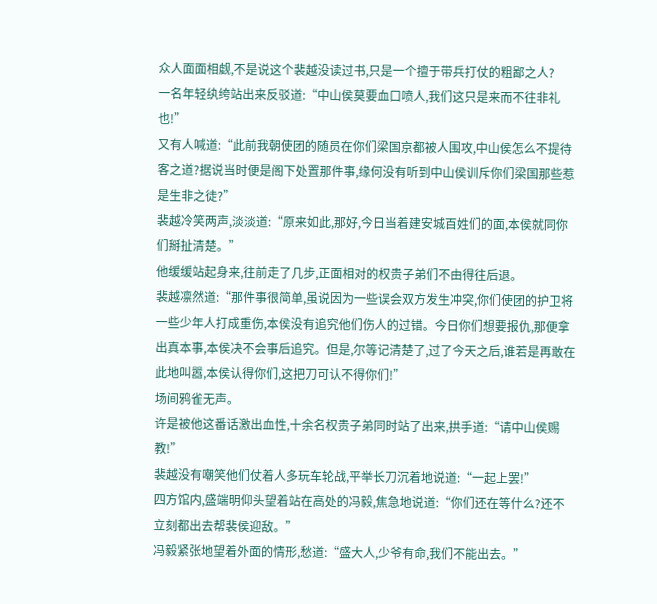众人面面相觑,不是说这个裴越没读过书,只是一个擅于带兵打仗的粗鄙之人?
一名年轻纨绔站出来反驳道:“中山侯莫要血口喷人,我们这只是来而不往非礼也!”
又有人喊道:“此前我朝使团的随员在你们梁国京都被人围攻,中山侯怎么不提待客之道?据说当时便是阁下处置那件事,缘何没有听到中山侯训斥你们梁国那些惹是生非之徒?”
裴越冷笑两声,淡淡道:“原来如此,那好,今日当着建安城百姓们的面,本侯就同你们掰扯清楚。”
他缓缓站起身来,往前走了几步,正面相对的权贵子弟们不由得往后退。
裴越凛然道:“那件事很简单,虽说因为一些误会双方发生冲突,你们使团的护卫将一些少年人打成重伤,本侯没有追究他们伤人的过错。今日你们想要报仇,那便拿出真本事,本侯决不会事后追究。但是,尔等记清楚了,过了今天之后,谁若是再敢在此地叫嚣,本侯认得你们,这把刀可认不得你们!”
场间鸦雀无声。
许是被他这番话激出血性,十余名权贵子弟同时站了出来,拱手道:“请中山侯赐教!”
裴越没有嘲笑他们仗着人多玩车轮战,平举长刀沉着地说道:“一起上罢!”
四方馆内,盛端明仰头望着站在高处的冯毅,焦急地说道:“你们还在等什么?还不立刻都出去帮裴侯迎敌。”
冯毅紧张地望着外面的情形,愁道:“盛大人,少爷有命,我们不能出去。”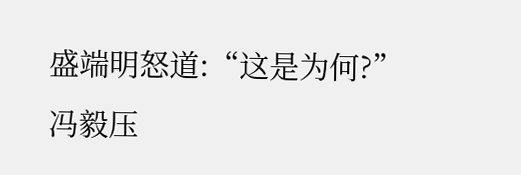盛端明怒道:“这是为何?”
冯毅压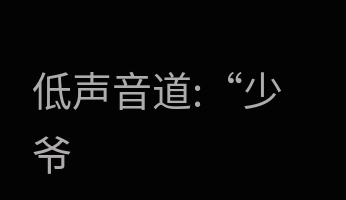低声音道:“少爷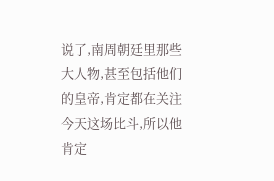说了,南周朝廷里那些大人物,甚至包括他们的皇帝,肯定都在关注今天这场比斗,所以他肯定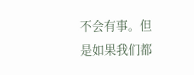不会有事。但是如果我们都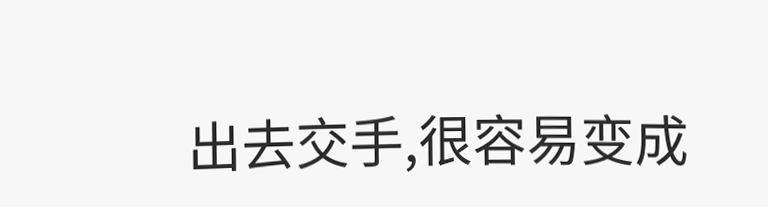出去交手,很容易变成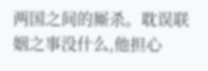两国之间的厮杀。耽误联姻之事没什么,他担心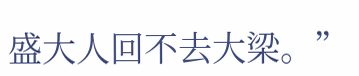盛大人回不去大梁。”